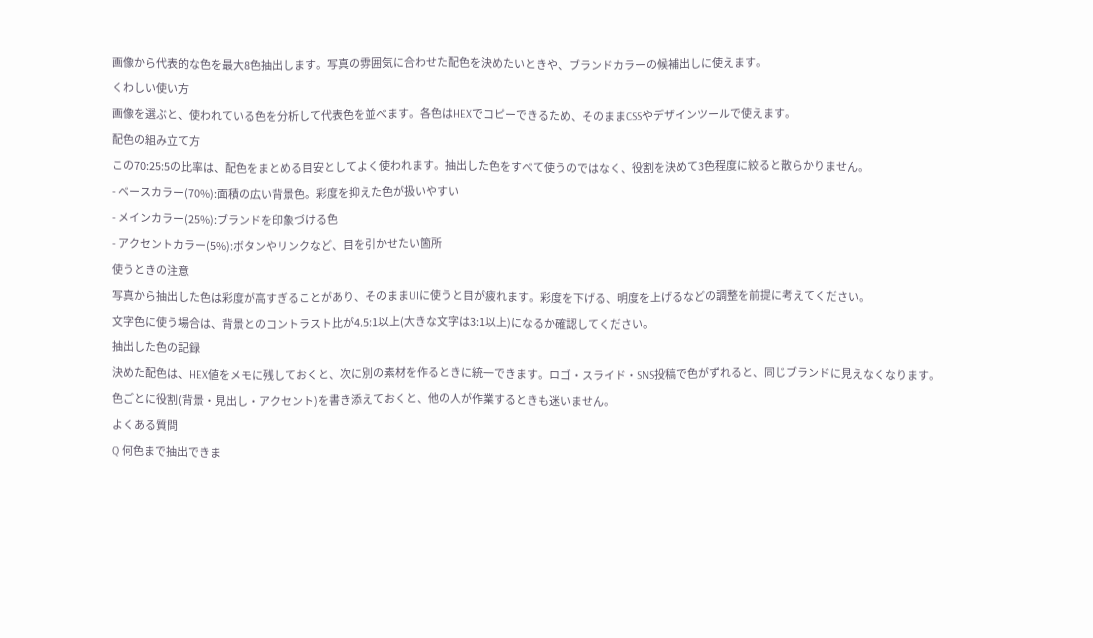画像から代表的な色を最大8色抽出します。写真の雰囲気に合わせた配色を決めたいときや、ブランドカラーの候補出しに使えます。
くわしい使い方
画像を選ぶと、使われている色を分析して代表色を並べます。各色はHEXでコピーできるため、そのままCSSやデザインツールで使えます。
配色の組み立て方
この70:25:5の比率は、配色をまとめる目安としてよく使われます。抽出した色をすべて使うのではなく、役割を決めて3色程度に絞ると散らかりません。
- ベースカラー(70%):面積の広い背景色。彩度を抑えた色が扱いやすい
- メインカラー(25%):ブランドを印象づける色
- アクセントカラー(5%):ボタンやリンクなど、目を引かせたい箇所
使うときの注意
写真から抽出した色は彩度が高すぎることがあり、そのままUIに使うと目が疲れます。彩度を下げる、明度を上げるなどの調整を前提に考えてください。
文字色に使う場合は、背景とのコントラスト比が4.5:1以上(大きな文字は3:1以上)になるか確認してください。
抽出した色の記録
決めた配色は、HEX値をメモに残しておくと、次に別の素材を作るときに統一できます。ロゴ・スライド・SNS投稿で色がずれると、同じブランドに見えなくなります。
色ごとに役割(背景・見出し・アクセント)を書き添えておくと、他の人が作業するときも迷いません。
よくある質問
Q 何色まで抽出できま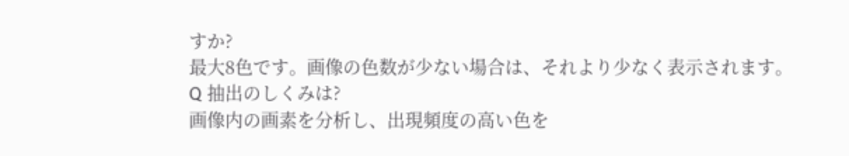すか?
最大8色です。画像の色数が少ない場合は、それより少なく表示されます。
Q 抽出のしくみは?
画像内の画素を分析し、出現頻度の高い色を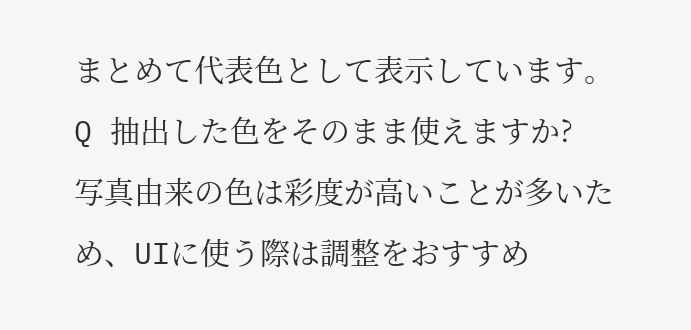まとめて代表色として表示しています。
Q 抽出した色をそのまま使えますか?
写真由来の色は彩度が高いことが多いため、UIに使う際は調整をおすすめ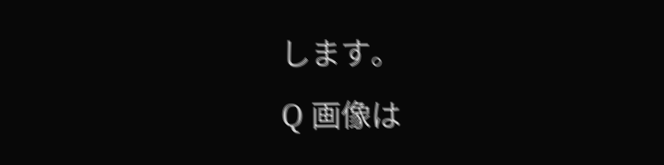します。
Q 画像は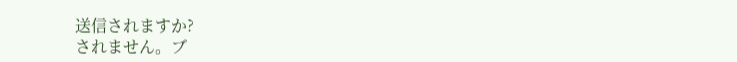送信されますか?
されません。ブ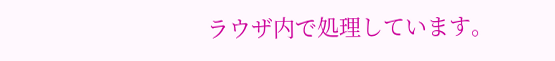ラウザ内で処理しています。